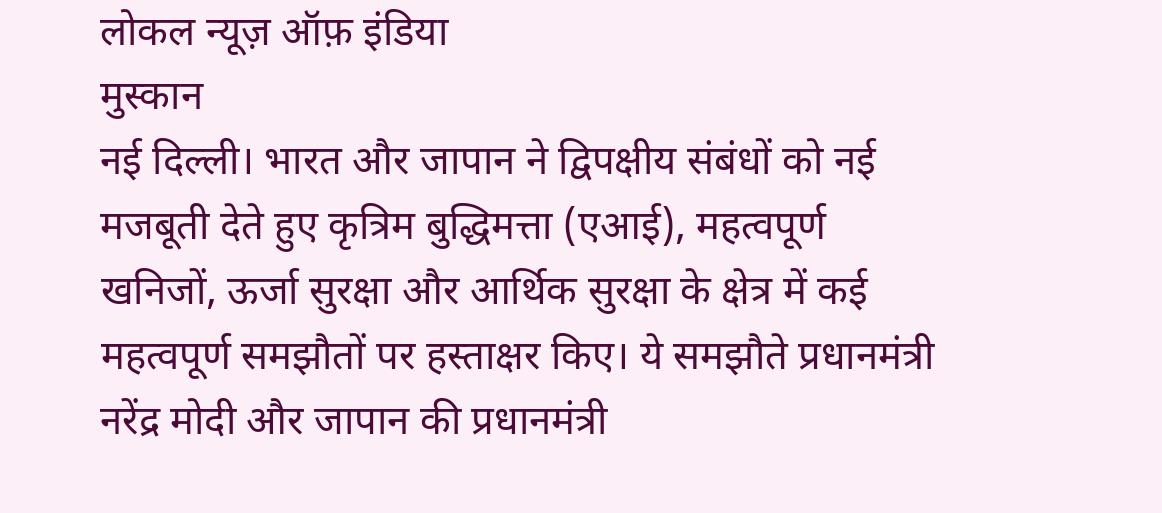लोकल न्यूज़ ऑफ़ इंडिया
मुस्कान
नई दिल्ली। भारत और जापान ने द्विपक्षीय संबंधों को नई मजबूती देते हुए कृत्रिम बुद्धिमत्ता (एआई), महत्वपूर्ण खनिजों, ऊर्जा सुरक्षा और आर्थिक सुरक्षा के क्षेत्र में कई महत्वपूर्ण समझौतों पर हस्ताक्षर किए। ये समझौते प्रधानमंत्री नरेंद्र मोदी और जापान की प्रधानमंत्री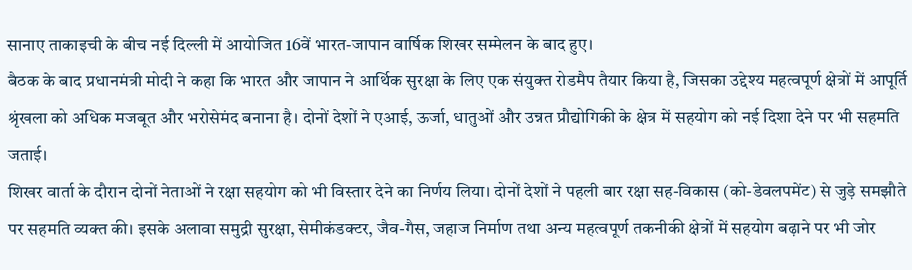सानाए ताकाइची के बीच नई दिल्ली में आयोजित 16वें भारत-जापान वार्षिक शिखर सम्मेलन के बाद हुए।
बैठक के बाद प्रधानमंत्री मोदी ने कहा कि भारत और जापान ने आर्थिक सुरक्षा के लिए एक संयुक्त रोडमैप तैयार किया है, जिसका उद्देश्य महत्वपूर्ण क्षेत्रों में आपूर्ति श्रृंखला को अधिक मजबूत और भरोसेमंद बनाना है। दोनों देशों ने एआई, ऊर्जा, धातुओं और उन्नत प्रौद्योगिकी के क्षेत्र में सहयोग को नई दिशा देने पर भी सहमति जताई।
शिखर वार्ता के दौरान दोनों नेताओं ने रक्षा सहयोग को भी विस्तार देने का निर्णय लिया। दोनों देशों ने पहली बार रक्षा सह-विकास (को-डेवलपमेंट) से जुड़े समझौते पर सहमति व्यक्त की। इसके अलावा समुद्री सुरक्षा, सेमीकंडक्टर, जैव-गैस, जहाज निर्माण तथा अन्य महत्वपूर्ण तकनीकी क्षेत्रों में सहयोग बढ़ाने पर भी जोर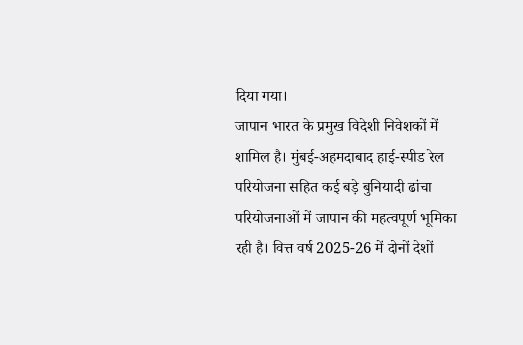दिया गया।
जापान भारत के प्रमुख विदेशी निवेशकों में शामिल है। मुंबई-अहमदाबाद हाई-स्पीड रेल परियोजना सहित कई बड़े बुनियादी ढांचा परियोजनाओं में जापान की महत्वपूर्ण भूमिका रही है। वित्त वर्ष 2025-26 में दोनों देशों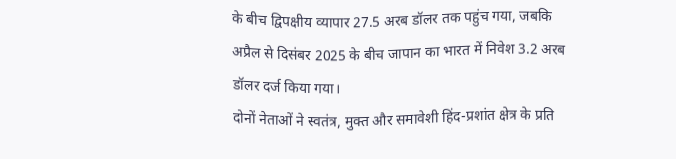के बीच द्विपक्षीय व्यापार 27.5 अरब डॉलर तक पहुंच गया, जबकि अप्रैल से दिसंबर 2025 के बीच जापान का भारत में निवेश 3.2 अरब डॉलर दर्ज किया गया।
दोनों नेताओं ने स्वतंत्र, मुक्त और समावेशी हिंद-प्रशांत क्षेत्र के प्रति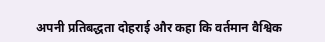अपनी प्रतिबद्धता दोहराई और कहा कि वर्तमान वैश्विक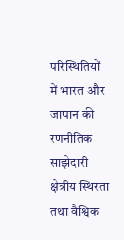परिस्थितियों में भारत और जापान की रणनीतिक साझेदारी क्षेत्रीय स्थिरता तथा वैश्विक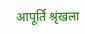आपूर्ति श्रृंखला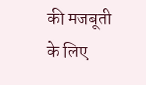की मजबूती के लिए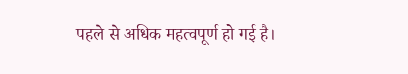पहले से अधिक महत्वपूर्ण हो गई है।